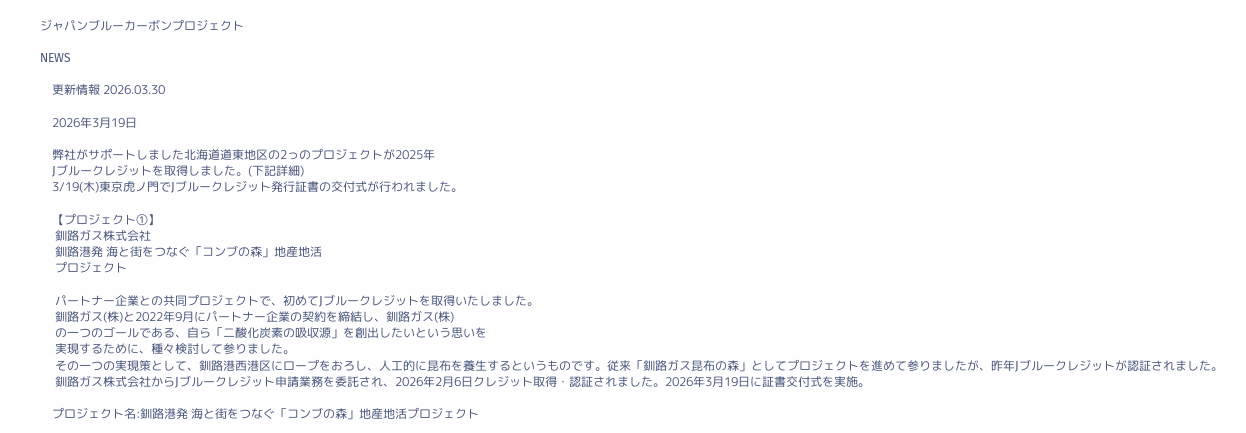ジャパンブルーカーボンプロジェクト

NEWS

    更新情報 2026.03.30

    2026年3月19日

    弊社がサポートしました北海道道東地区の2っのプロジェクトが2025年
    Jブルークレジットを取得しました。(下記詳細)
    3/19(木)東京虎ノ門でJブルークレジット発行証書の交付式が行われました。

    【プロジェクト①】
     釧路ガス株式会社
     釧路港発 海と街をつなぐ「コンブの森」地産地活
     プロジェクト

     パートナー企業との共同プロジェクトで、初めてJブルークレジットを取得いたしました。
     釧路ガス(株)と2022年9月にパートナー企業の契約を締結し、釧路ガス(株)
     の一つのゴールである、自ら「二酸化炭素の吸収源」を創出したいという思いを
     実現するために、種々検討して参りました。
     その一つの実現策として、釧路港西港区にロープをおろし、人工的に昆布を養生するというものです。従来「釧路ガス昆布の森」としてプロジェクトを進めて参りましたが、昨年Jブルークレジットが認証されました。
     釧路ガス株式会社からJブルークレジット申請業務を委託され、2026年2月6日クレジット取得・認証されました。2026年3月19日に証書交付式を実施。

    プロジェクト名:釧路港発 海と街をつなぐ「コンブの森」地産地活プロジェクト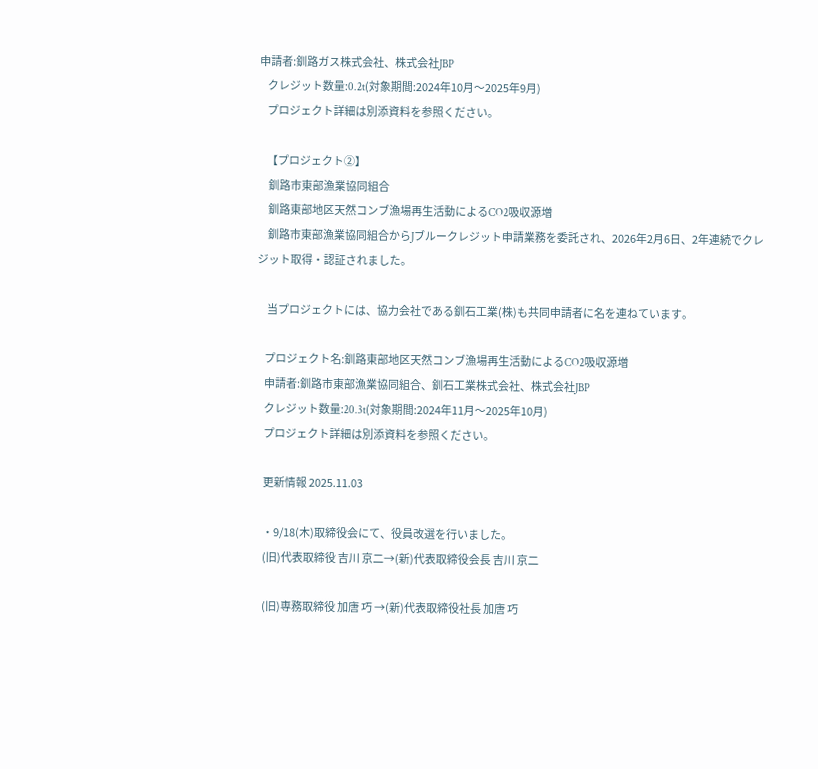申請者:釧路ガス株式会社、株式会社JBP
    クレジット数量:0.2t(対象期間:2024年10月〜2025年9月)
    プロジェクト詳細は別添資料を参照ください。

    【プロジェクト②】
     釧路市東部漁業協同組合
     釧路東部地区天然コンブ漁場再生活動によるCO2吸収源増
     釧路市東部漁業協同組合からJブルークレジット申請業務を委託され、2026年2月6日、2年連続でクレジット取得・認証されました。

     当プロジェクトには、協力会社である釧石工業(株)も共同申請者に名を連ねています。

    プロジェクト名:釧路東部地区天然コンブ漁場再生活動によるCO2吸収源増
    申請者:釧路市東部漁業協同組合、釧石工業株式会社、株式会社JBP
    クレジット数量:20.3t(対象期間:2024年11月〜2025年10月)
    プロジェクト詳細は別添資料を参照ください。

    更新情報 2025.11.03

    ・9/18(木)取締役会にて、役員改選を行いました。
    (旧)代表取締役 吉川 京二→(新)代表取締役会長 吉川 京二

    (旧)専務取締役 加唐 巧 →(新)代表取締役社長 加唐 巧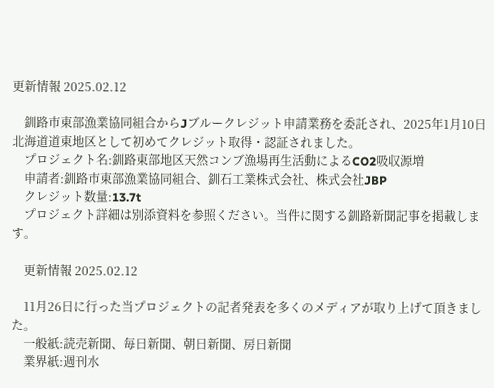更新情報 2025.02.12

    釧路市東部漁業協同組合からJブルークレジット申請業務を委託され、2025年1月10日北海道道東地区として初めてクレジット取得・認証されました。
    プロジェクト名:釧路東部地区天然コンブ漁場再生活動によるCO2吸収源増
    申請者:釧路市東部漁業協同組合、釧石工業株式会社、株式会社JBP
    クレジット数量:13.7t
    プロジェクト詳細は別添資料を参照ください。当件に関する釧路新聞記事を掲載します。

    更新情報 2025.02.12

    11月26日に行った当プロジェクトの記者発表を多くのメディアが取り上げて頂きました。
    一般紙:読売新聞、毎日新聞、朝日新聞、房日新聞
    業界紙:週刊水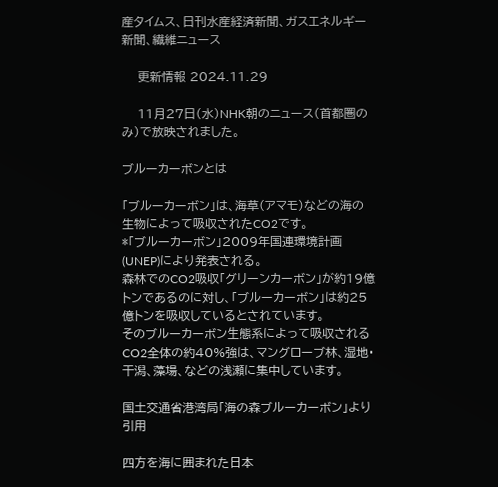産タイムス、日刊水産経済新聞、ガスエネルギー新聞、繊維ニュース

    更新情報 2024.11.29

    11月27日(水)NHK朝のニュース(首都圏のみ)で放映されました。

ブルーカーボンとは

「ブルーカーボン」は、海草(アマモ)などの海の生物によって吸収されたCO2です。
*「ブルーカーボン」2009年国連環境計画(UNEP)により発表される。
森林でのCO2吸収「グリーンカーボン」が約19億トンであるのに対し、「ブルーカーボン」は約25億トンを吸収しているとされています。
そのブルーカーボン⽣態系によって吸収されるCO2全体の約40%強は、マングローブ林、湿地・干潟、藻場、などの浅瀬に集中しています。

国土交通省港湾局「海の森ブルーカーボン」より引用

四⽅を海に囲まれた⽇本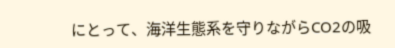にとって、海洋⽣態系を守りながらCO2の吸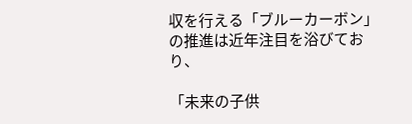収を⾏える「ブルーカーボン」の推進は近年注⽬を浴びており、

「未来の⼦供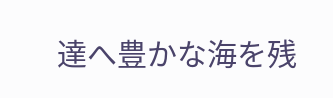達へ豊かな海を残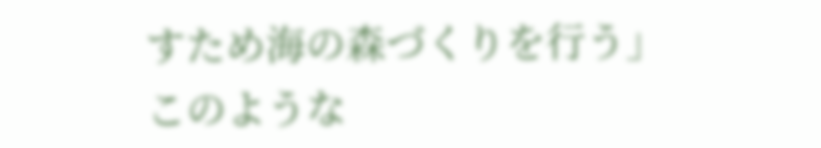すため海の森づくりを⾏う」このような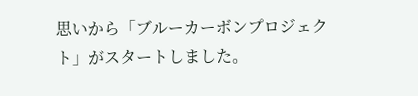思いから「ブルーカーボンプロジェクト」がスタートしました。